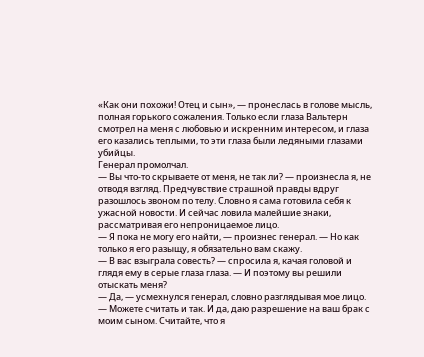«Как они похожи! Отец и сын», — пронеслась в голове мысль, полная горького сожаления. Только если глаза Вальтерн смотрел на меня с любовью и искренним интересом, и глаза его казались теплыми, то эти глаза были ледяными глазами убийцы.
Генерал промолчал.
— Вы что-то скрываете от меня, не так ли? — произнесла я, не отводя взгляд. Предчувствие страшной правды вдруг разошлось звоном по телу. Словно я сама готовила себя к ужасной новости. И сейчас ловила малейшие знаки, рассматривая его непроницаемое лицо.
— Я пока не могу его найти, — произнес генерал. — Но как только я его разыщу, я обязательно вам скажу.
— В вас взыграла совесть? — спросила я, качая головой и глядя ему в серые глаза глаза. — И поэтому вы решили отыскать меня?
— Да, — усмехнулся генерал, словно разглядывая мое лицо. — Можете считать и так. И да, даю разрешение на ваш брак с моим сыном. Считайте, что я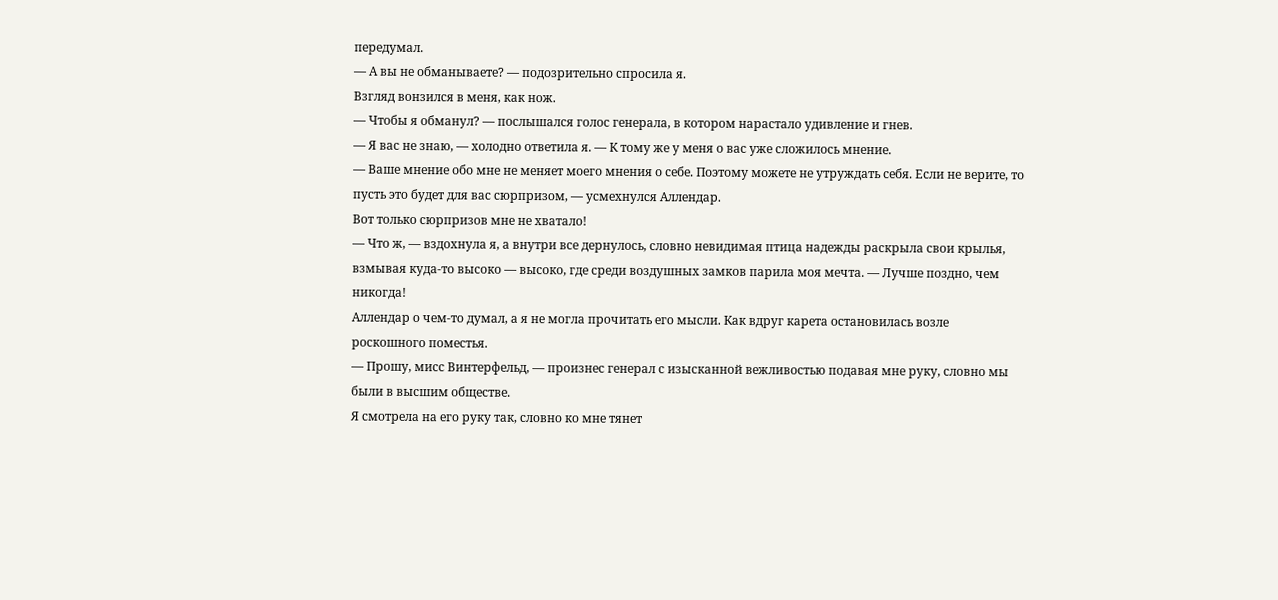передумал.
— А вы не обманываете? — подозрительно спросила я.
Взгляд вонзился в меня, как нож.
— Чтобы я обманул? — послышался голос генерала, в котором нарастало удивление и гнев.
— Я вас не знаю, — холодно ответила я. — К тому же у меня о вас уже сложилось мнение.
— Ваше мнение обо мне не меняет моего мнения о себе. Поэтому можете не утруждать себя. Если не верите, то пусть это будет для вас сюрпризом, — усмехнулся Аллендар.
Вот только сюрпризов мне не хватало!
— Что ж, — вздохнула я, а внутри все дернулось, словно невидимая птица надежды раскрыла свои крылья, взмывая куда-то высоко — высоко, где среди воздушных замков парила моя мечта. — Лучше поздно, чем никогда!
Аллендар о чем-то думал, а я не могла прочитать его мысли. Как вдруг карета остановилась возле роскошного поместья.
— Прошу, мисс Винтерфельд, — произнес генерал с изысканной вежливостью подавая мне руку, словно мы были в высшим обществе.
Я смотрела на его руку так, словно ко мне тянет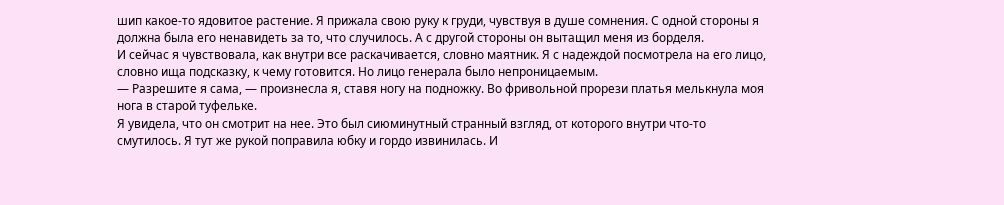шип какое-то ядовитое растение. Я прижала свою руку к груди, чувствуя в душе сомнения. С одной стороны я должна была его ненавидеть за то, что случилось. А с другой стороны он вытащил меня из борделя.
И сейчас я чувствовала, как внутри все раскачивается, словно маятник. Я с надеждой посмотрела на его лицо, словно ища подсказку, к чему готовится. Но лицо генерала было непроницаемым.
— Разрешите я сама, — произнесла я, ставя ногу на подножку. Во фривольной прорези платья мелькнула моя нога в старой туфельке.
Я увидела, что он смотрит на нее. Это был сиюминутный странный взгляд, от которого внутри что-то смутилось. Я тут же рукой поправила юбку и гордо извинилась. И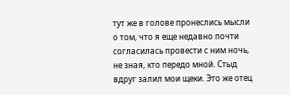тут же в голове пронеслись мысли о том, что я еще недавно почти согласилась провести с ним ночь, не зная, кто передо мной. Стыд вдруг залил мои щеки. Это же отец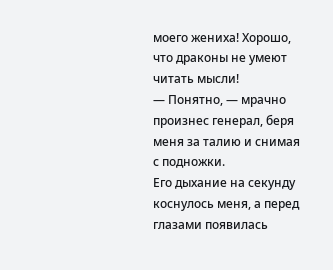моего жениха! Хорошо, что драконы не умеют читать мысли!
— Понятно, — мрачно произнес генерал, беря меня за талию и снимая с подножки.
Его дыхание на секунду коснулось меня, а перед глазами появилась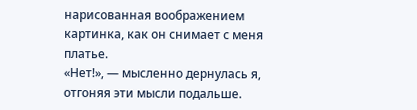нарисованная воображением картинка, как он снимает с меня платье.
«Нет!», — мысленно дернулась я, отгоняя эти мысли подальше.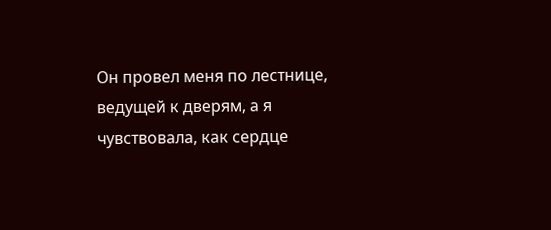Он провел меня по лестнице, ведущей к дверям, а я чувствовала, как сердце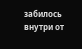забилось внутри от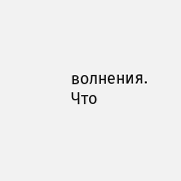волнения. Что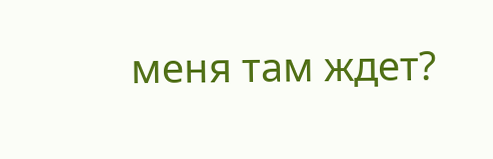меня там ждет?